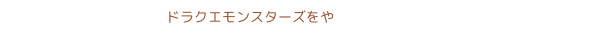ドラクエモンスターズをや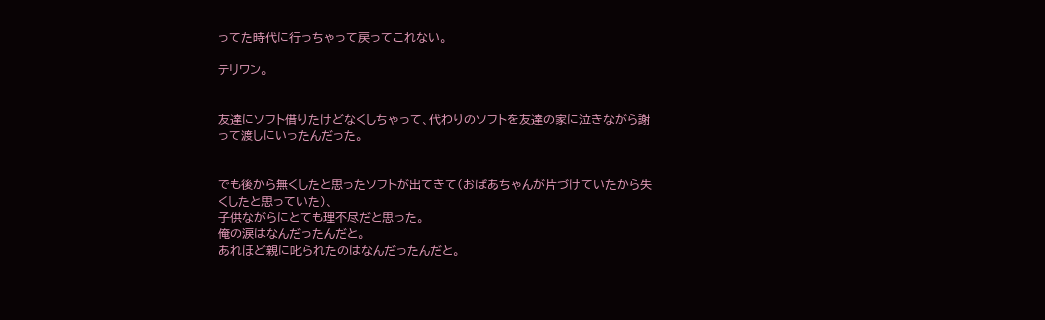ってた時代に行っちゃって戻ってこれない。

テリワン。


友達にソフト借りたけどなくしちゃって、代わりのソフトを友達の家に泣きながら謝って渡しにいったんだった。


でも後から無くしたと思ったソフトが出てきて(おばあちゃんが片づけていたから失くしたと思っていた)、
子供ながらにとても理不尽だと思った。
俺の涙はなんだったんだと。
あれほど親に叱られたのはなんだったんだと。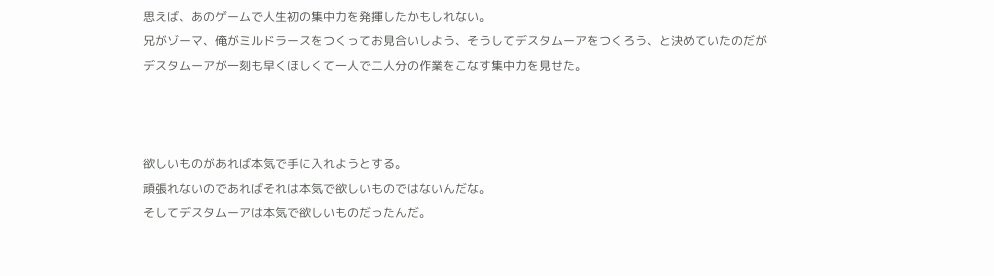思えば、あのゲームで人生初の集中力を発揮したかもしれない。
兄がゾーマ、俺がミルドラースをつくってお見合いしよう、そうしてデスタムーアをつくろう、と決めていたのだが
デスタムーアが一刻も早くほしくて一人で二人分の作業をこなす集中力を見せた。



欲しいものがあれば本気で手に入れようとする。
頑張れないのであればそれは本気で欲しいものではないんだな。
そしてデスタムーアは本気で欲しいものだったんだ。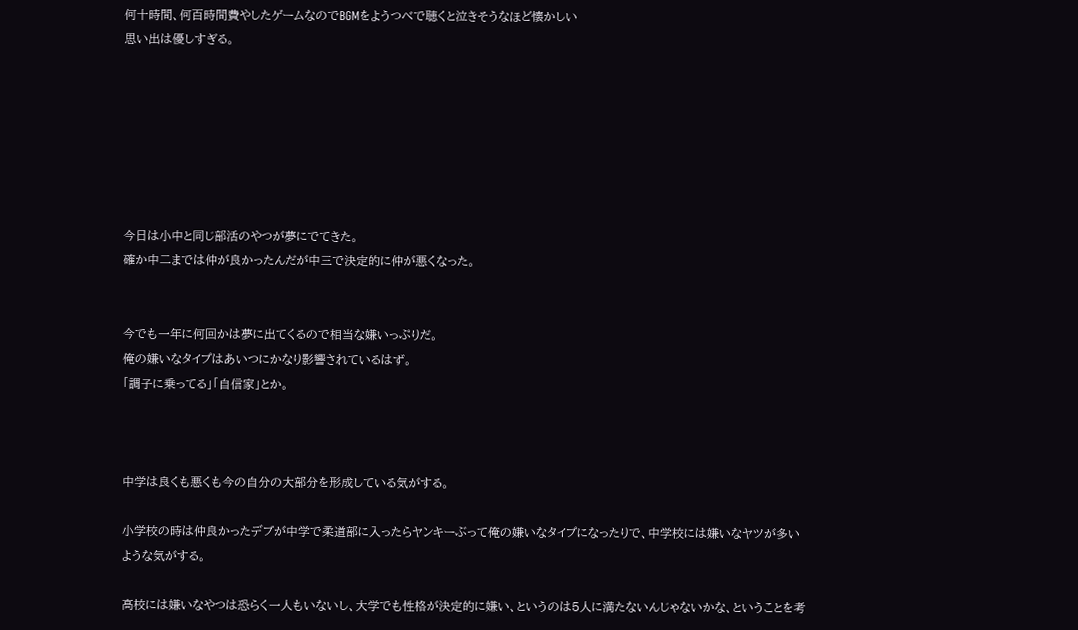何十時間、何百時間費やしたゲームなのでBGMをようつべで聴くと泣きそうなほど懐かしい
思い出は優しすぎる。







今日は小中と同じ部活のやつが夢にでてきた。
確か中二までは仲が良かったんだが中三で決定的に仲が悪くなった。


今でも一年に何回かは夢に出てくるので相当な嫌いっぷりだ。
俺の嫌いなタイプはあいつにかなり影響されているはず。
「調子に乗ってる」「自信家」とか。



中学は良くも悪くも今の自分の大部分を形成している気がする。

小学校の時は仲良かったデブが中学で柔道部に入ったらヤンキーぶって俺の嫌いなタイプになったりで、中学校には嫌いなヤツが多いような気がする。

高校には嫌いなやつは恐らく一人もいないし、大学でも性格が決定的に嫌い、というのは5人に満たないんじゃないかな、ということを考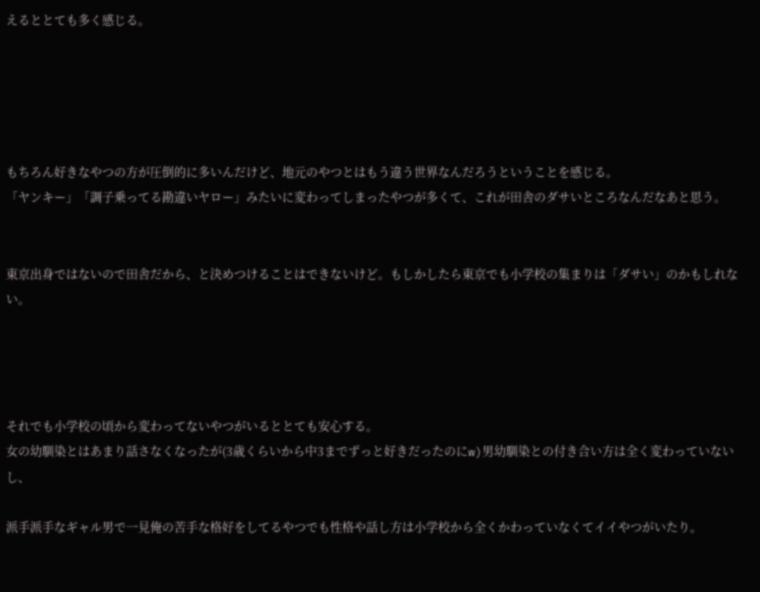えるととても多く感じる。





もちろん好きなやつの方が圧倒的に多いんだけど、地元のやつとはもう違う世界なんだろうということを感じる。
「ヤンキー」「調子乗ってる勘違いヤロー」みたいに変わってしまったやつが多くて、これが田舎のダサいところなんだなあと思う。


東京出身ではないので田舎だから、と決めつけることはできないけど。もしかしたら東京でも小学校の集まりは「ダサい」のかもしれない。




それでも小学校の頃から変わってないやつがいるととても安心する。
女の幼馴染とはあまり話さなくなったが(3歳くらいから中3までずっと好きだったのにw)男幼馴染との付き合い方は全く変わっていないし、

派手派手なギャル男で一見俺の苦手な格好をしてるやつでも性格や話し方は小学校から全くかわっていなくてイイやつがいたり。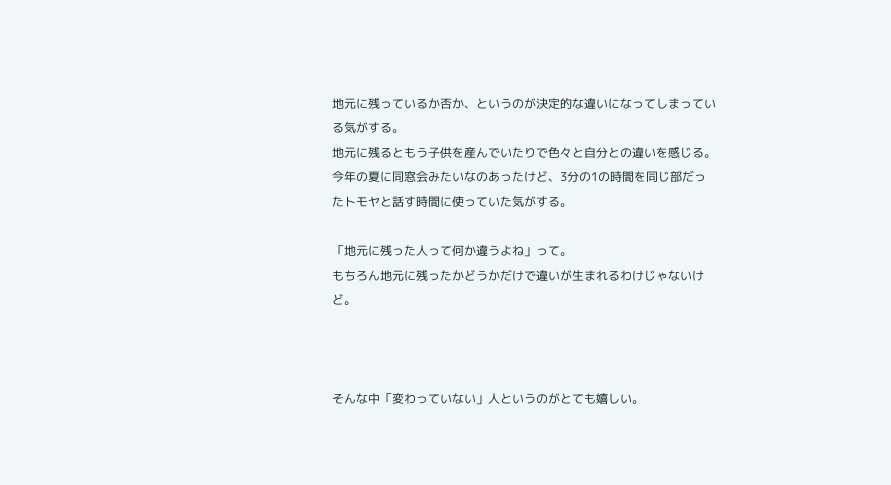地元に残っているか否か、というのが決定的な違いになってしまっている気がする。
地元に残るともう子供を産んでいたりで色々と自分との違いを感じる。
今年の夏に同窓会みたいなのあったけど、3分の1の時間を同じ部だったトモヤと話す時間に使っていた気がする。

「地元に残った人って何か違うよね」って。
もちろん地元に残ったかどうかだけで違いが生まれるわけじゃないけど。



そんな中「変わっていない」人というのがとても嬉しい。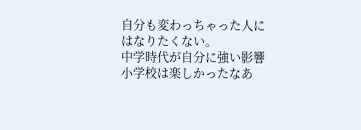自分も変わっちゃった人にはなりたくない。
中学時代が自分に強い影響
小学校は楽しかったなあ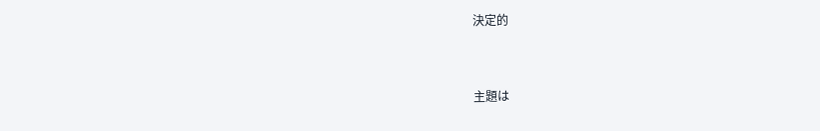決定的


主題は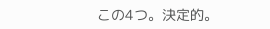この4つ。決定的。